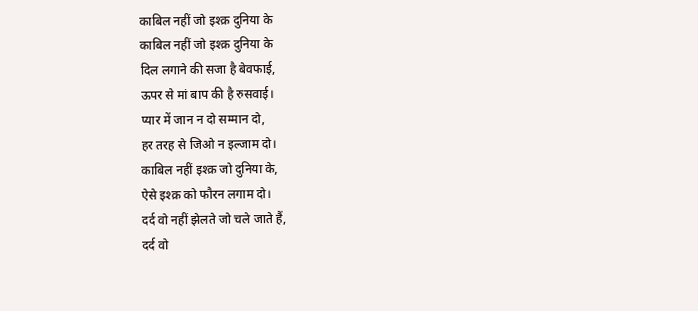काबिल नहीं जो इश्क़ दुनिया के
काबिल नहीं जो इश्क़ दुनिया के
दिल लगाने की सजा है बेवफाई,
ऊपर से मां बाप की है रुसवाई।
प्यार में जान न दो सम्मान दो,
हर तरह से जिओ न इल्जाम दो।
काबिल नहीं इश्क़ जो दुनिया के,
ऐसे इश्क़ को फौरन लगाम दो।
दर्द वो नहीं झेलते जो चले जाते हैं,
दर्द वो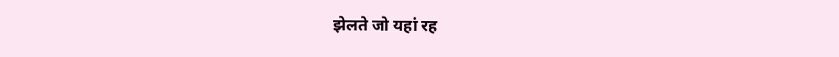झेलते जो यहां रह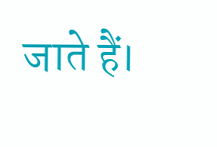जाते हैं।